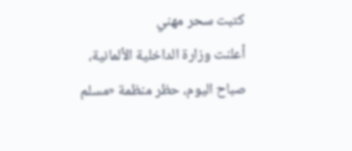كتبت سحر مهني
أعلنت وزارة الداخلية الألمانية، صباح اليوم، حظر منظمة «مسلم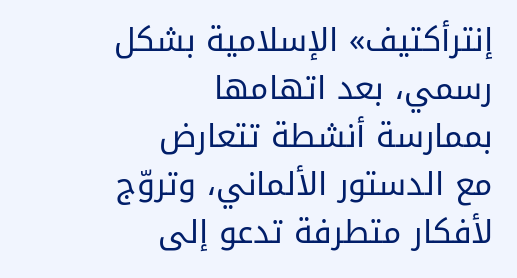إنترأكتيف» الإسلامية بشكل رسمي، بعد اتهامها بممارسة أنشطة تتعارض مع الدستور الألماني، وتروّج لأفكار متطرفة تدعو إلى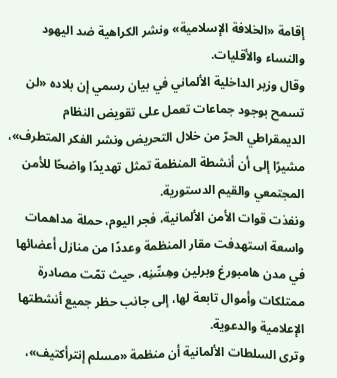إقامة «الخلافة الإسلامية» ونشر الكراهية ضد اليهود والنساء والأقليات.
وقال وزير الداخلية الألماني في بيان رسمي إن بلاده «لن تسمح بوجود جماعات تعمل على تقويض النظام الديمقراطي الحرّ من خلال التحريض ونشر الفكر المتطرف»، مشيرًا إلى أن أنشطة المنظمة تمثل تهديدًا واضحًا للأمن المجتمعي والقيم الدستورية.
ونفذت قوات الأمن الألمانية، فجر اليوم، حملة مداهمات واسعة استهدفت مقار المنظمة وعددًا من منازل أعضائها في مدن هامبورغ وبرلين وهِسِّنِه، حيث تمّت مصادرة ممتلكات وأموال تابعة لها، إلى جانب حظر جميع أنشطتها الإعلامية والدعوية.
وترى السلطات الألمانية أن منظمة «مسلم إنترأكتيف»،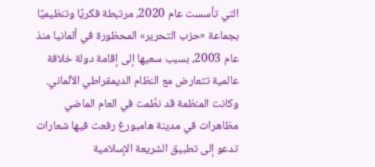التي تأسست عام 2020، مرتبطة فكريًا وتنظيميًا بجماعة «حزب التحرير» المحظورة في ألمانيا منذ عام 2003، بسبب سعيها إلى إقامة دولة خلافة عالمية تتعارض مع النظام الديمقراطي الألماني.
وكانت المنظمة قد نظّمت في العام الماضي مظاهرات في مدينة هامبورغ رفعت فيها شعارات تدعو إلى تطبيق الشريعة الإسلامية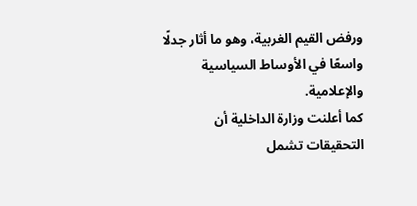ورفض القيم الغربية، وهو ما أثار جدلًا واسعًا في الأوساط السياسية والإعلامية.
كما أعلنت وزارة الداخلية أن التحقيقات تشمل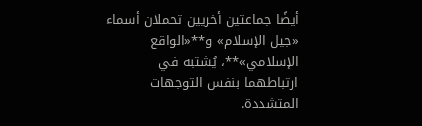أيضًا جماعتين أخريين تحملان أسماء «جيل الإسلام» و**«الواقع الإسلامي»**، يُشتبه في ارتباطهما بنفس التوجهات المتشددة.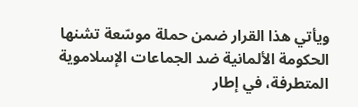ويأتي هذا القرار ضمن حملة موسّعة تشنها الحكومة الألمانية ضد الجماعات الإسلاموية المتطرفة، في إطار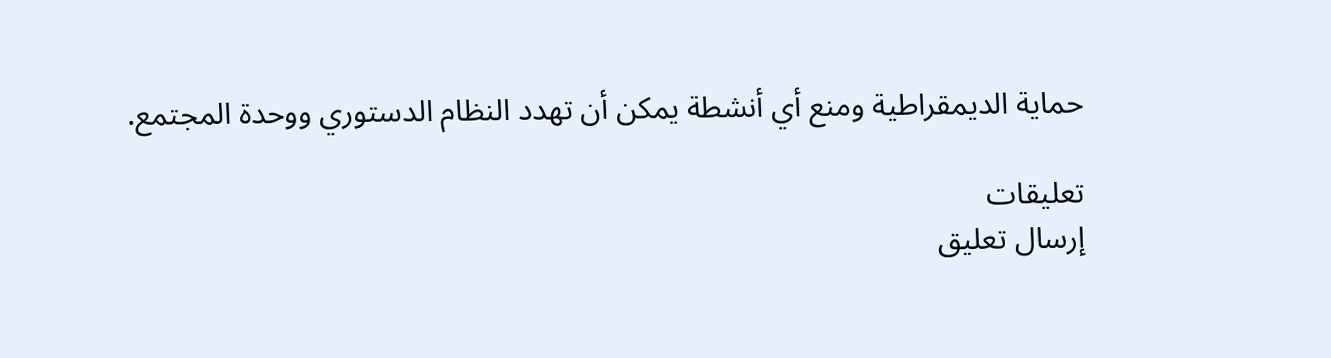حماية الديمقراطية ومنع أي أنشطة يمكن أن تهدد النظام الدستوري ووحدة المجتمع.

تعليقات
إرسال تعليق